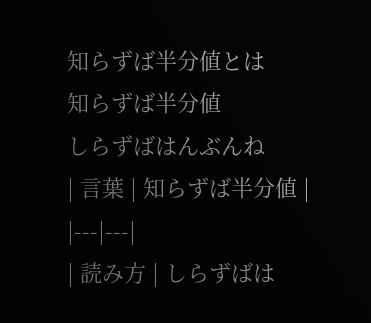知らずば半分値とは
知らずば半分値
しらずばはんぶんね
| 言葉 | 知らずば半分値 |
|---|---|
| 読み方 | しらずばは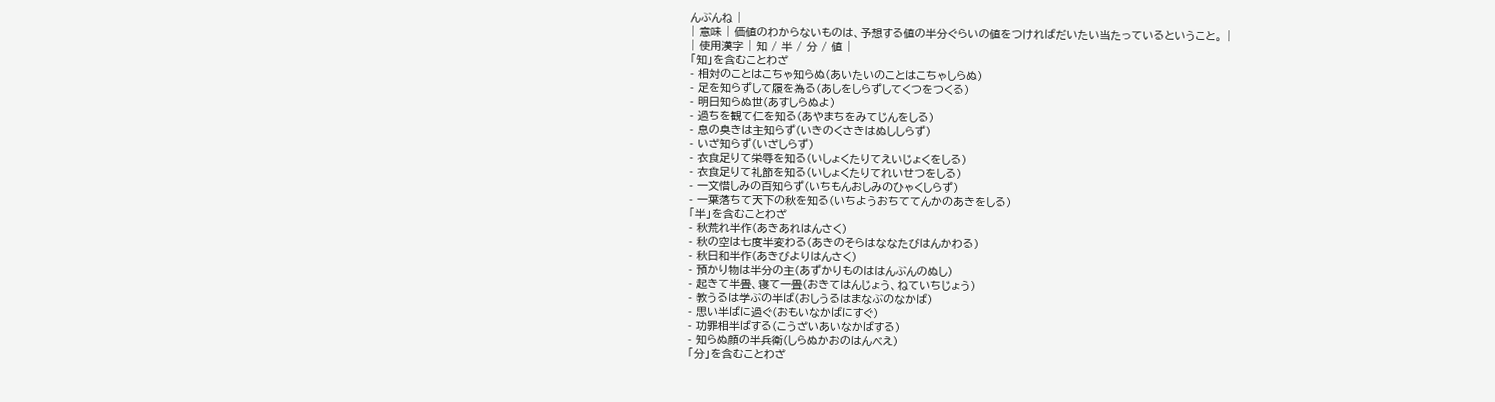んぶんね |
| 意味 | 価値のわからないものは、予想する値の半分ぐらいの値をつければだいたい当たっているということ。 |
| 使用漢字 | 知 / 半 / 分 / 値 |
「知」を含むことわざ
- 相対のことはこちゃ知らぬ(あいたいのことはこちゃしらぬ)
- 足を知らずして履を為る(あしをしらずしてくつをつくる)
- 明日知らぬ世(あすしらぬよ)
- 過ちを観て仁を知る(あやまちをみてじんをしる)
- 息の臭きは主知らず(いきのくさきはぬししらず)
- いざ知らず(いざしらず)
- 衣食足りて栄辱を知る(いしょくたりてえいじょくをしる)
- 衣食足りて礼節を知る(いしょくたりてれいせつをしる)
- 一文惜しみの百知らず(いちもんおしみのひゃくしらず)
- 一葉落ちて天下の秋を知る(いちようおちててんかのあきをしる)
「半」を含むことわざ
- 秋荒れ半作(あきあれはんさく)
- 秋の空は七度半変わる(あきのそらはななたびはんかわる)
- 秋日和半作(あきびよりはんさく)
- 預かり物は半分の主(あずかりものははんぶんのぬし)
- 起きて半畳、寝て一畳(おきてはんじょう、ねていちじょう)
- 教うるは学ぶの半ば(おしうるはまなぶのなかば)
- 思い半ばに過ぐ(おもいなかばにすぐ)
- 功罪相半ばする(こうざいあいなかばする)
- 知らぬ顔の半兵衛(しらぬかおのはんべえ)
「分」を含むことわざ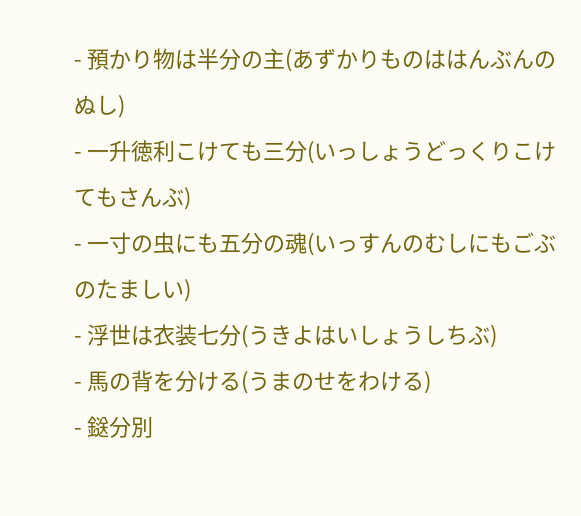- 預かり物は半分の主(あずかりものははんぶんのぬし)
- 一升徳利こけても三分(いっしょうどっくりこけてもさんぶ)
- 一寸の虫にも五分の魂(いっすんのむしにもごぶのたましい)
- 浮世は衣装七分(うきよはいしょうしちぶ)
- 馬の背を分ける(うまのせをわける)
- 鎹分別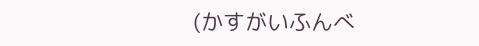(かすがいふんべ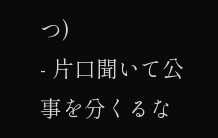つ)
- 片口聞いて公事を分くるな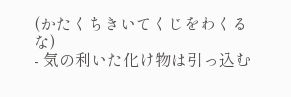(かたくちきいてくじをわくるな)
- 気の利いた化け物は引っ込む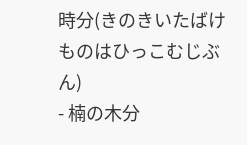時分(きのきいたばけものはひっこむじぶん)
- 楠の木分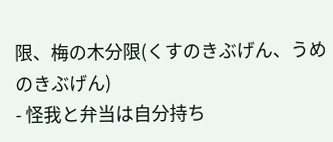限、梅の木分限(くすのきぶげん、うめのきぶげん)
- 怪我と弁当は自分持ち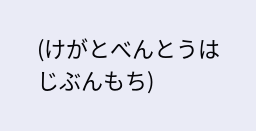(けがとべんとうはじぶんもち)